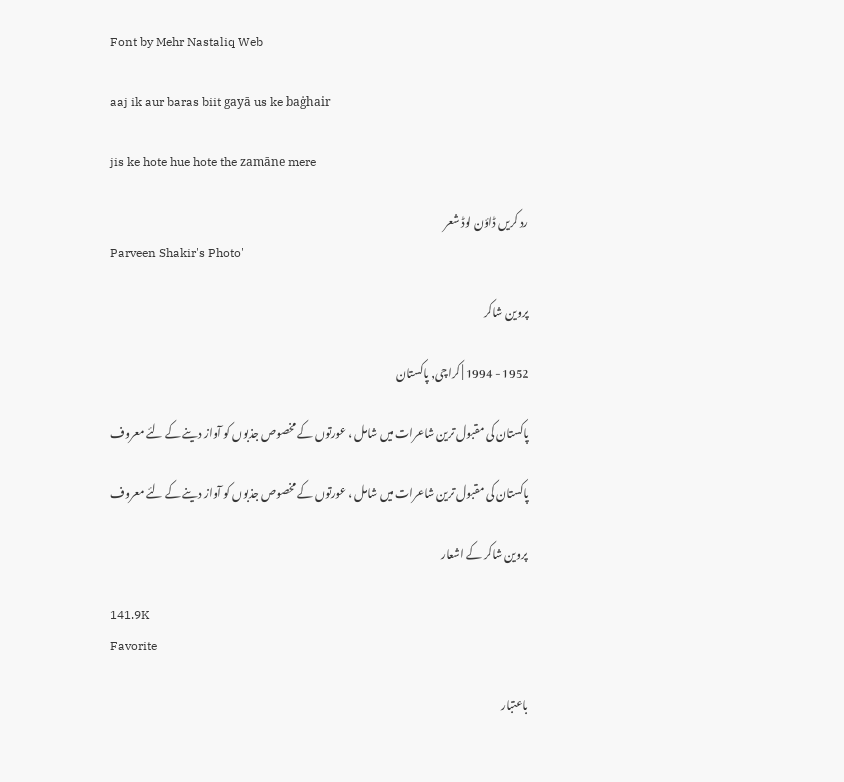Font by Mehr Nastaliq Web

aaj ik aur baras biit gayā us ke baġhair

jis ke hote hue hote the zamāne mere

رد کریں ڈاؤن لوڈ شعر
Parveen Shakir's Photo'

پروین شاکر

1952 - 1994 | کراچی, پاکستان

پاکستان کی مقبول ترین شاعرات میں شامل ، عورتوں کے مخصوص جذبوں کو آواز دینے کے لئے معروف

پاکستان کی مقبول ترین شاعرات میں شامل ، عورتوں کے مخصوص جذبوں کو آواز دینے کے لئے معروف

پروین شاکر کے اشعار

141.9K
Favorite

باعتبار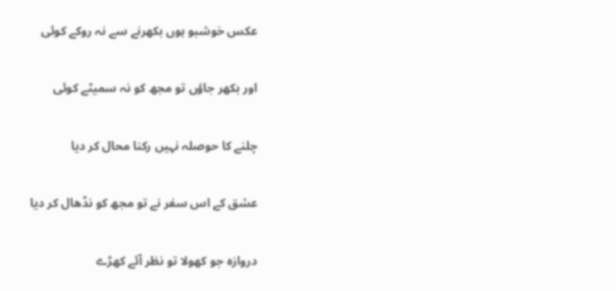عکس خوشبو ہوں بکھرنے سے نہ روکے کوئی

اور بکھر جاؤں تو مجھ کو نہ سمیٹے کوئی

چلنے کا حوصلہ نہیں رکنا محال کر دیا

عشق کے اس سفر نے تو مجھ کو نڈھال کر دیا

دروازہ جو کھولا تو نظر آئے کھڑے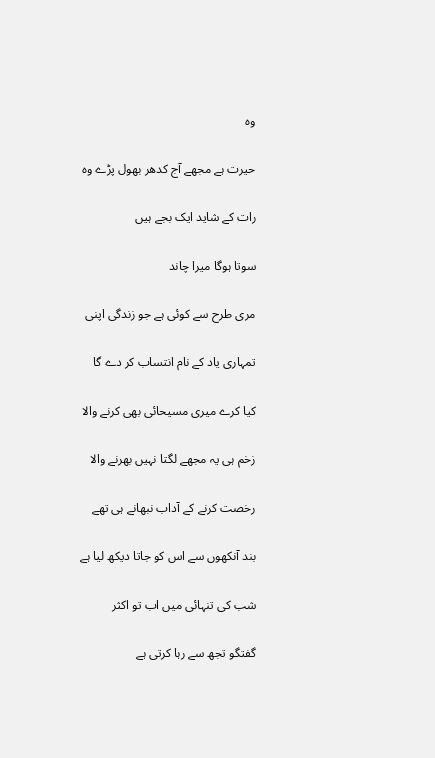وہ

حیرت ہے مجھے آج کدھر بھول پڑے وہ

رات کے شاید ایک بجے ہیں

سوتا ہوگا میرا چاند

مری طرح سے کوئی ہے جو زندگی اپنی

تمہاری یاد کے نام انتساب کر دے گا

کیا کرے میری مسیحائی بھی کرنے والا

زخم ہی یہ مجھے لگتا نہیں بھرنے والا

رخصت کرنے کے آداب نبھانے ہی تھے

بند آنکھوں سے اس کو جاتا دیکھ لیا ہے

شب کی تنہائی میں اب تو اکثر

گفتگو تجھ سے رہا کرتی ہے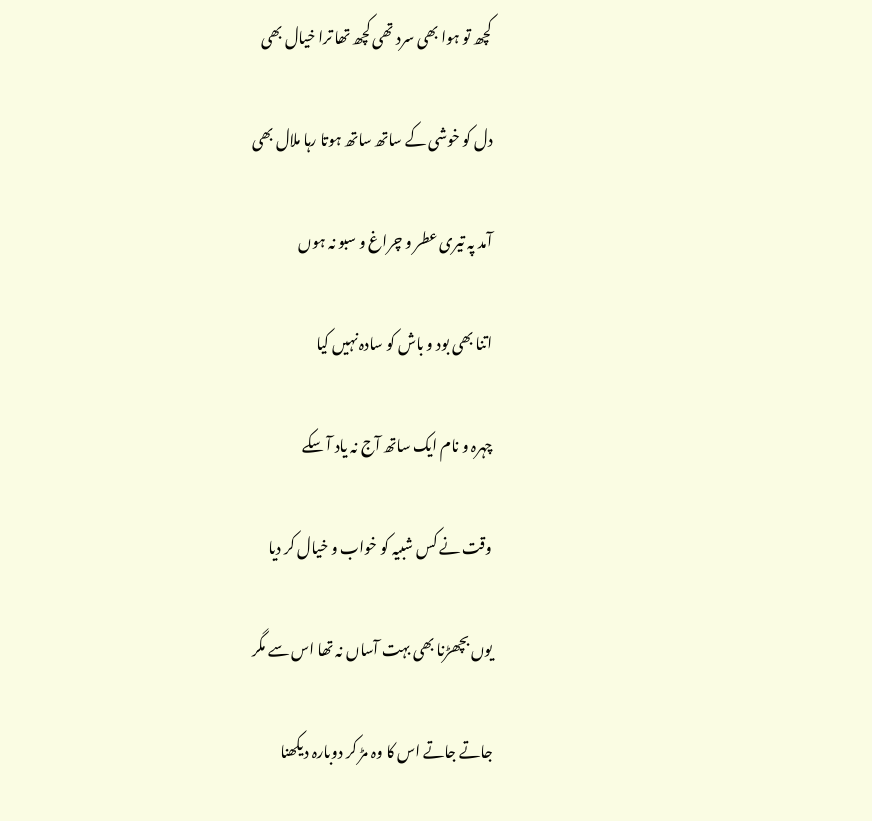کچھ تو ہوا بھی سرد تھی کچھ تھا ترا خیال بھی

دل کو خوشی کے ساتھ ساتھ ہوتا رہا ملال بھی

آمد پہ تیری عطر و چراغ و سبو نہ ہوں

اتنا بھی بود و باش کو سادہ نہیں کیا

چہرہ و نام ایک ساتھ آج نہ یاد آ سکے

وقت نے کس شبیہ کو خواب و خیال کر دیا

یوں بچھڑنا بھی بہت آساں نہ تھا اس سے مگر

جاتے جاتے اس کا وہ مڑ کر دوبارہ دیکھنا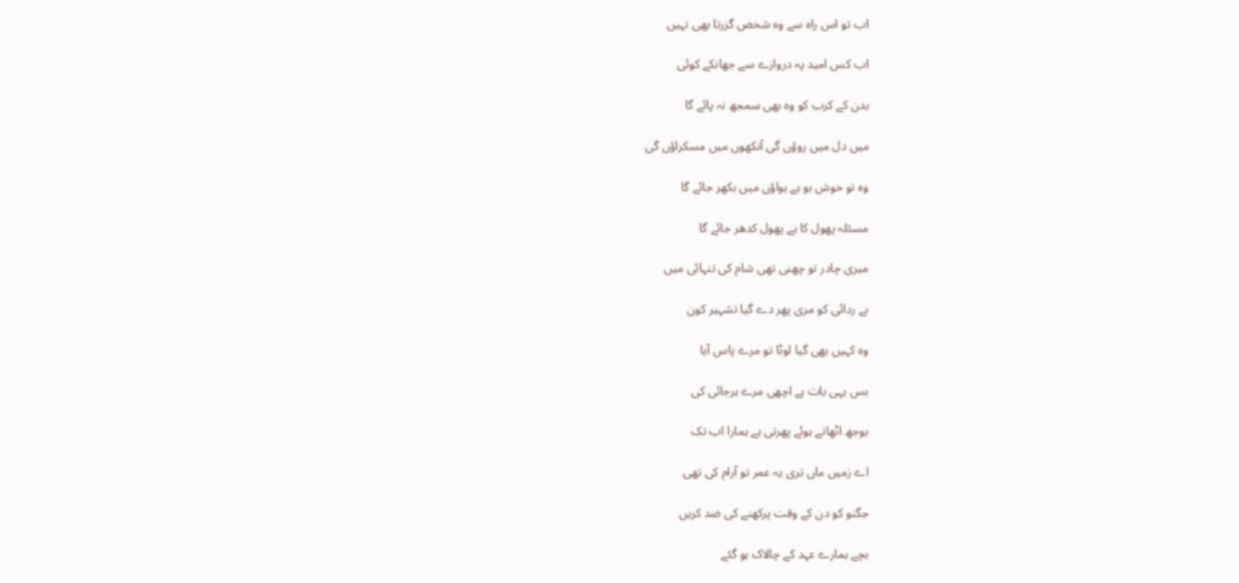اب تو اس راہ سے وہ شخص گزرتا بھی نہیں

اب کس امید پہ دروازے سے جھانکے کوئی

بدن کے کرب کو وہ بھی سمجھ نہ پائے گا

میں دل میں روؤں گی آنکھوں میں مسکراؤں گی

وہ تو خوش بو ہے ہواؤں میں بکھر جائے گا

مسئلہ پھول کا ہے پھول کدھر جائے گا

میری چادر تو چھنی تھی شام کی تنہائی میں

بے ردائی کو مری پھر دے گیا تشہیر کون

وہ کہیں بھی گیا لوٹا تو مرے پاس آیا

بس یہی بات ہے اچھی مرے ہرجائی کی

بوجھ اٹھاتے ہوئے پھرتی ہے ہمارا اب تک

اے زمیں ماں تری یہ عمر تو آرام کی تھی

جگنو کو دن کے وقت پرکھنے کی ضد کریں

بچے ہمارے عہد کے چالاک ہو گئے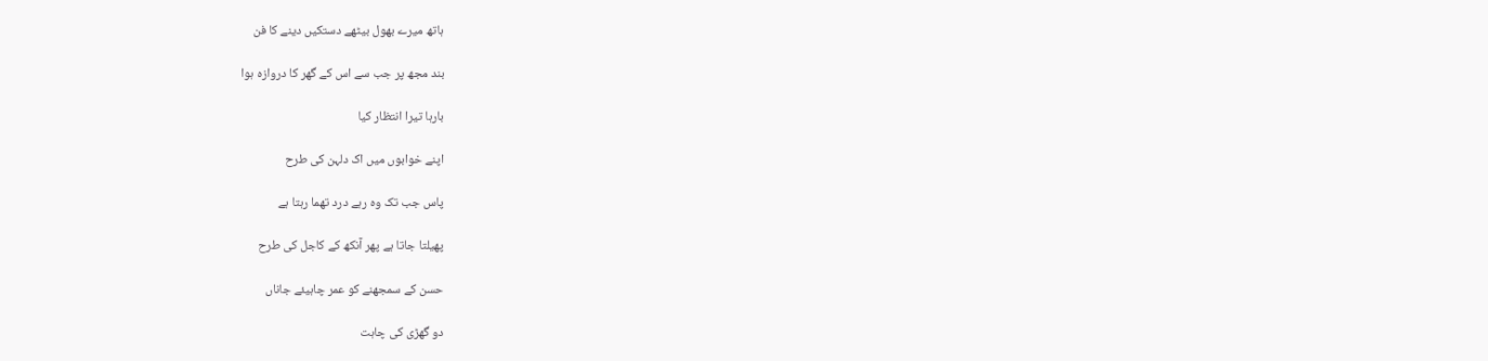ہاتھ میرے بھول بیٹھے دستکیں دینے کا فن

بند مجھ پر جب سے اس کے گھر کا دروازہ ہوا

بارہا تیرا انتظار کیا

اپنے خوابوں میں اک دلہن کی طرح

پاس جب تک وہ رہے درد تھما رہتا ہے

پھیلتا جاتا ہے پھر آنکھ کے کاجل کی طرح

حسن کے سمجھنے کو عمر چاہیئے جاناں

دو گھڑی کی چاہت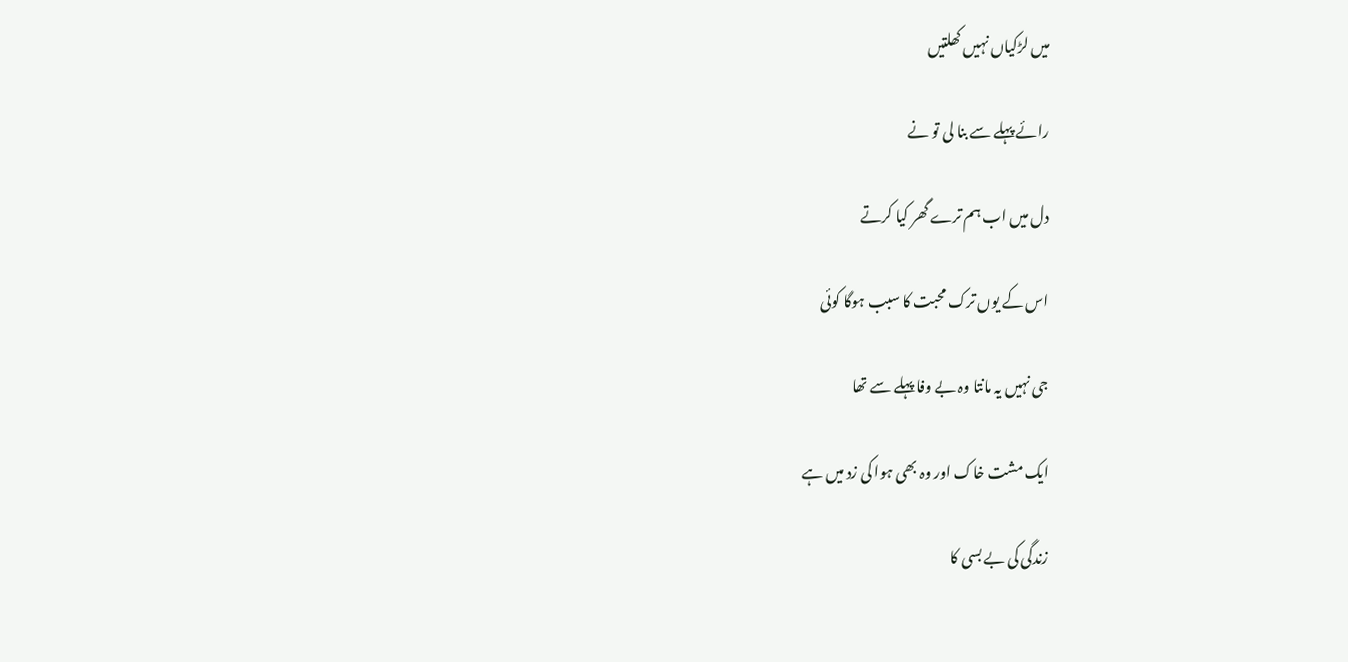میں لڑکیاں نہیں کھلتیں

رائے پہلے سے بنا لی تو نے

دل میں اب ہم ترے گھر کیا کرتے

اس کے یوں ترک محبت کا سبب ہوگا کوئی

جی نہیں یہ مانتا وہ بے وفا پہلے سے تھا

ایک مشت خاک اور وہ بھی ہوا کی زد میں ہے

زندگی کی بے بسی کا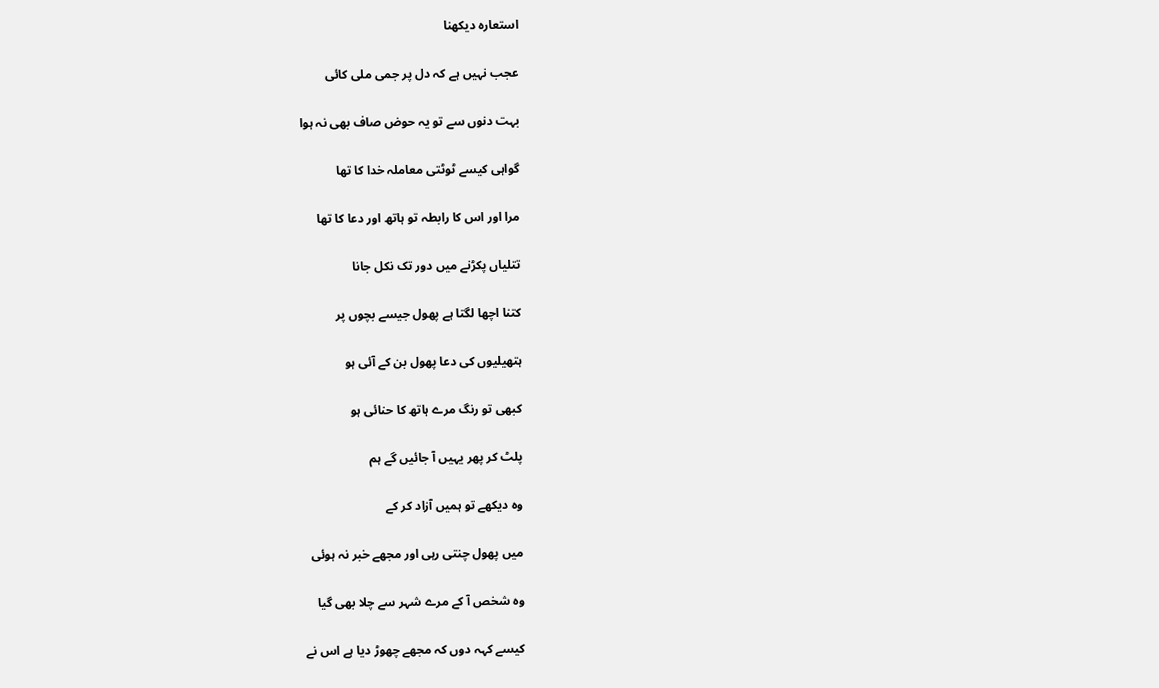استعارہ دیکھنا

عجب نہیں ہے کہ دل پر جمی ملی کائی

بہت دنوں سے تو یہ حوض صاف بھی نہ ہوا

گواہی کیسے ٹوٹتی معاملہ خدا کا تھا

مرا اور اس کا رابطہ تو ہاتھ اور دعا کا تھا

تتلیاں پکڑنے میں دور تک نکل جانا

کتنا اچھا لگتا ہے پھول جیسے بچوں پر

ہتھیلیوں کی دعا پھول بن کے آئی ہو

کبھی تو رنگ مرے ہاتھ کا حنائی ہو

پلٹ کر پھر یہیں آ جائیں گے ہم

وہ دیکھے تو ہمیں آزاد کر کے

میں پھول چنتی رہی اور مجھے خبر نہ ہوئی

وہ شخص آ کے مرے شہر سے چلا بھی گیا

کیسے کہہ دوں کہ مجھے چھوڑ دیا ہے اس نے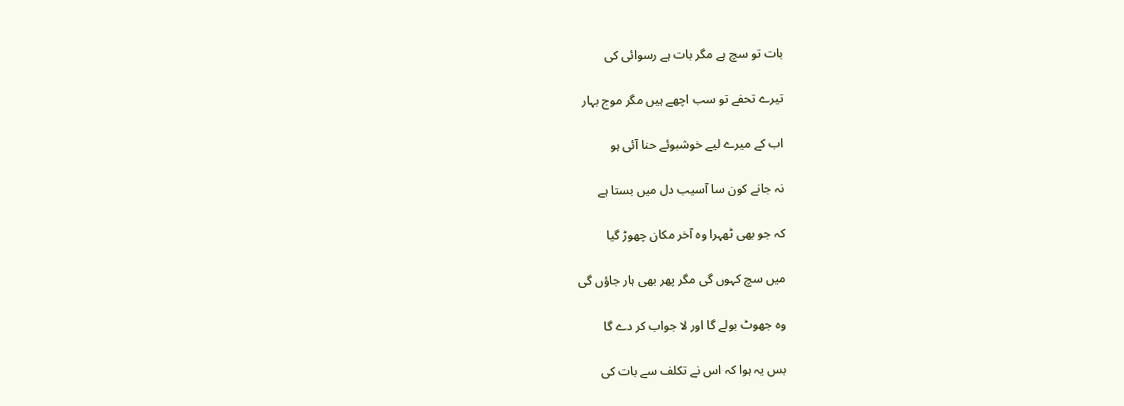بات تو سچ ہے مگر بات ہے رسوائی کی

تیرے تحفے تو سب اچھے ہیں مگر موج بہار

اب کے میرے لیے خوشبوئے حنا آئی ہو

نہ جانے کون سا آسیب دل میں بستا ہے

کہ جو بھی ٹھہرا وہ آخر مکان چھوڑ گیا

میں سچ کہوں گی مگر پھر بھی ہار جاؤں گی

وہ جھوٹ بولے گا اور لا جواب کر دے گا

بس یہ ہوا کہ اس نے تکلف سے بات کی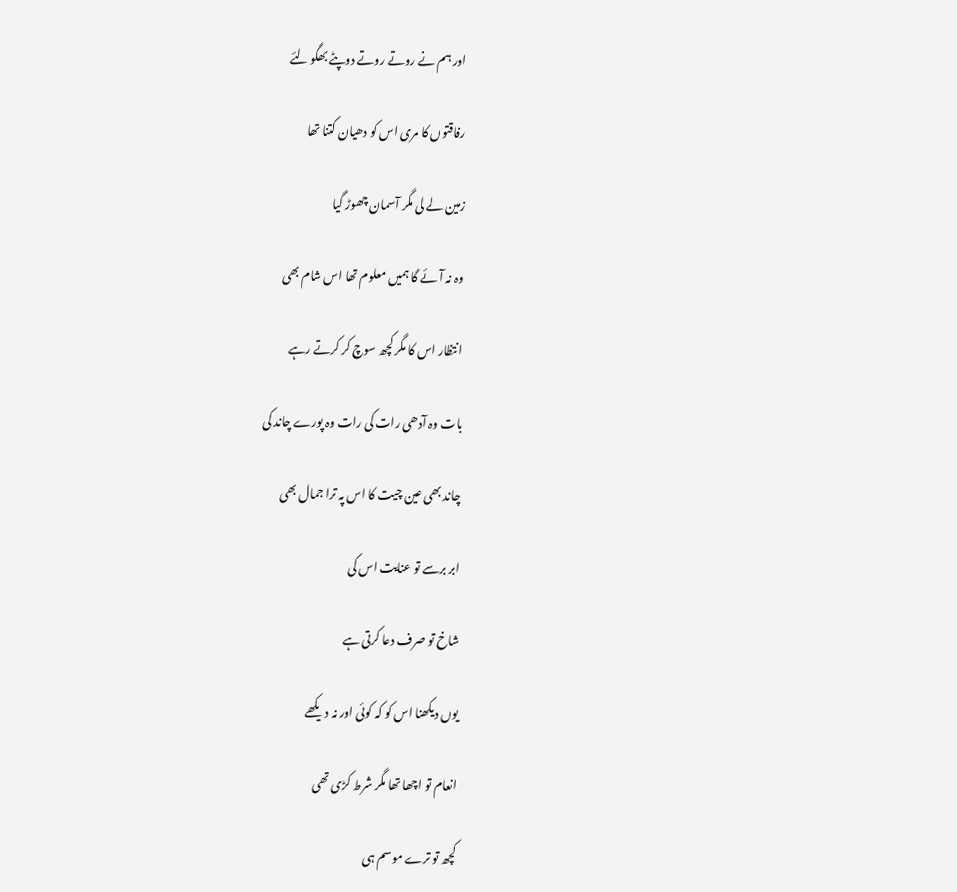اور ہم نے روتے روتے دوپٹے بھگو لئے

رفاقتوں کا مری اس کو دھیان کتنا تھا

زمین لے لی مگر آسمان چھوڑ گیا

وہ نہ آئے گا ہمیں معلوم تھا اس شام بھی

انتظار اس کا مگر کچھ سوچ کر کرتے رہے

بات وہ آدھی رات کی رات وہ پورے چاند کی

چاند بھی عین چیت کا اس پہ ترا جمال بھی

ابر برسے تو عنایت اس کی

شاخ تو صرف دعا کرتی ہے

یوں دیکھنا اس کو کہ کوئی اور نہ دیکھے

انعام تو اچھا تھا مگر شرط کڑی تھی

کچھ تو ترے موسم ہی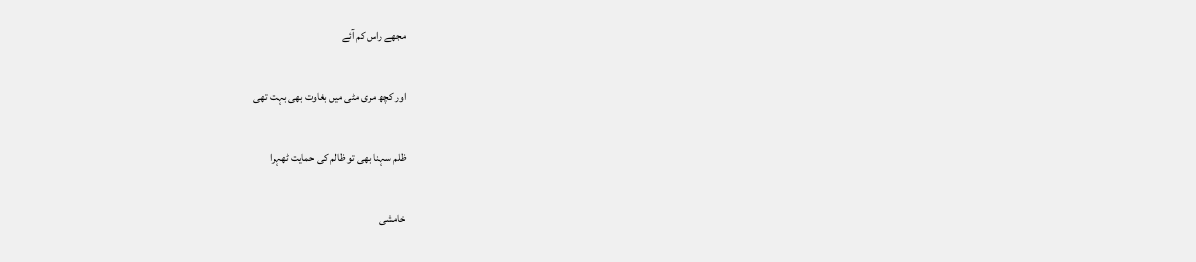مجھے راس کم آئے

اور کچھ مری مٹی میں بغاوت بھی بہت تھی

ظلم سہنا بھی تو ظالم کی حمایت ٹھہرا

خامشی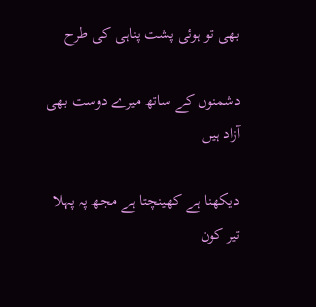بھی تو ہوئی پشت پناہی کی طرح

دشمنوں کے ساتھ میرے دوست بھی آزاد ہیں

دیکھنا ہے کھینچتا ہے مجھ پہ پہلا تیر کون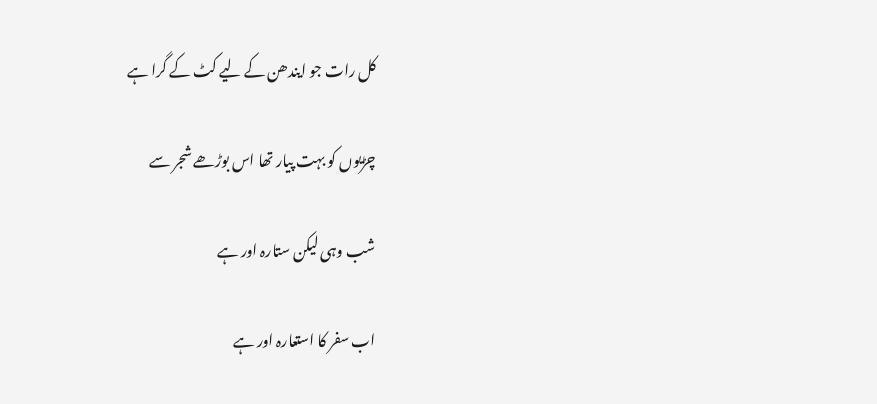کل رات جو ایندھن کے لیے کٹ کے گرا ہے

چڑیوں کو بہت پیار تھا اس بوڑھے شجر سے

شب وہی لیکن ستارہ اور ہے

اب سفر کا استعارہ اور ہے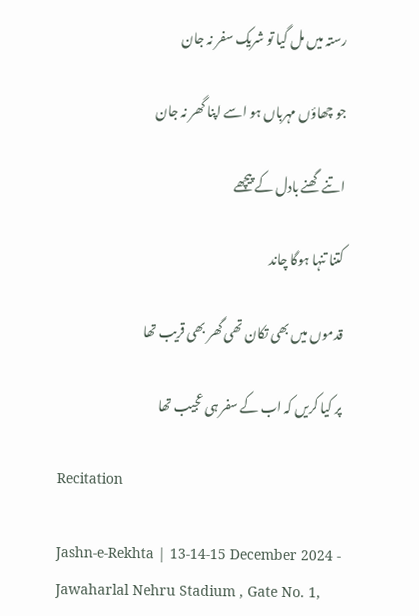رستہ میں مل گیا تو شریک سفر نہ جان

جو چھاؤں مہرباں ہو اسے اپنا گھر نہ جان

اتنے گھنے بادل کے پیچھے

کتنا تنہا ہوگا چاند

قدموں میں بھی تکان تھی گھر بھی قریب تھا

پر کیا کریں کہ اب کے سفر ہی عجیب تھا

Recitation

Jashn-e-Rekhta | 13-14-15 December 2024 - Jawaharlal Nehru Stadium , Gate No. 1,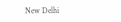New Delhi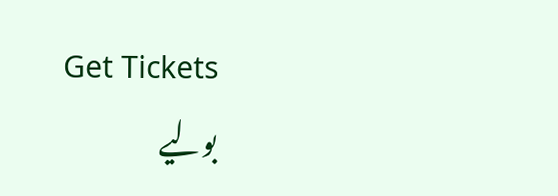Get Tickets
بولیے